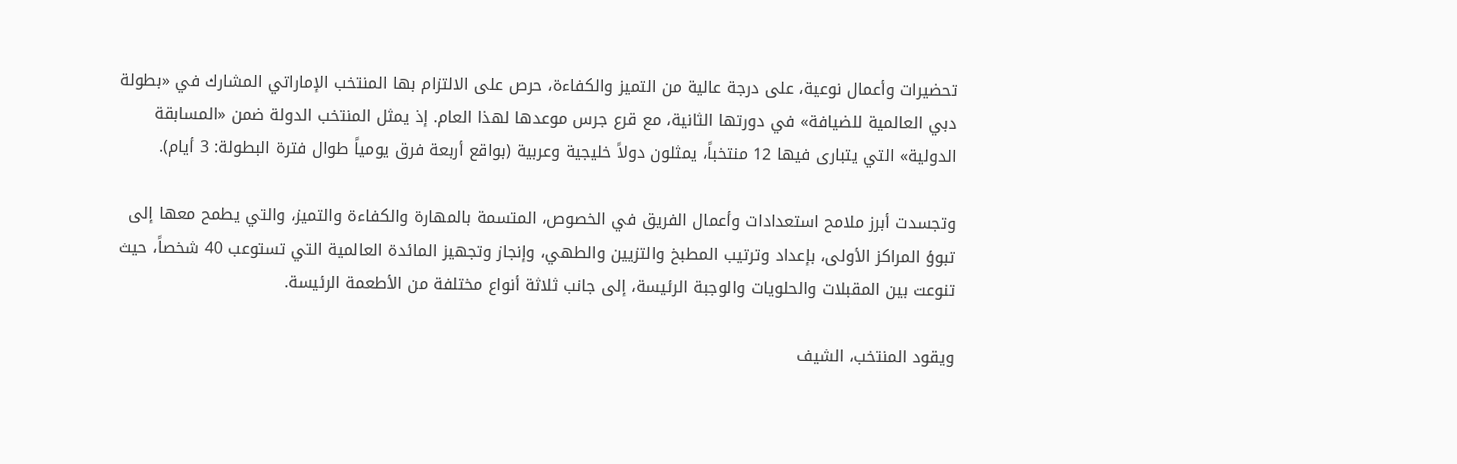تحضيرات وأعمال نوعية، على درجة عالية من التميز والكفاءة، حرص على الالتزام بها المنتخب الإماراتي المشارك في «بطولة دبي العالمية للضيافة» في دورتها الثانية، مع قرع جرس موعدها لهذا العام. إذ يمثل المنتخب الدولة ضمن «المسابقة الدولية» التي يتبارى فيها 12 منتخباً، يمثلون دولاً خليجية وعربية (بواقع أربعة فرق يومياً طوال فترة البطولة: 3 أيام).

وتجسدت أبرز ملامح استعدادات وأعمال الفريق في الخصوص، المتسمة بالمهارة والكفاءة والتميز، والتي يطمح معها إلى تبوؤ المراكز الأولى، بإعداد وترتيب المطبخ والتزيين والطهي، وإنجاز وتجهيز المائدة العالمية التي تستوعب 40 شخصاً، حيث تنوعت بين المقبلات والحلويات والوجبة الرئيسة، إلى جانب ثلاثة أنواع مختلفة من الأطعمة الرئيسة.

ويقود المنتخب، الشيف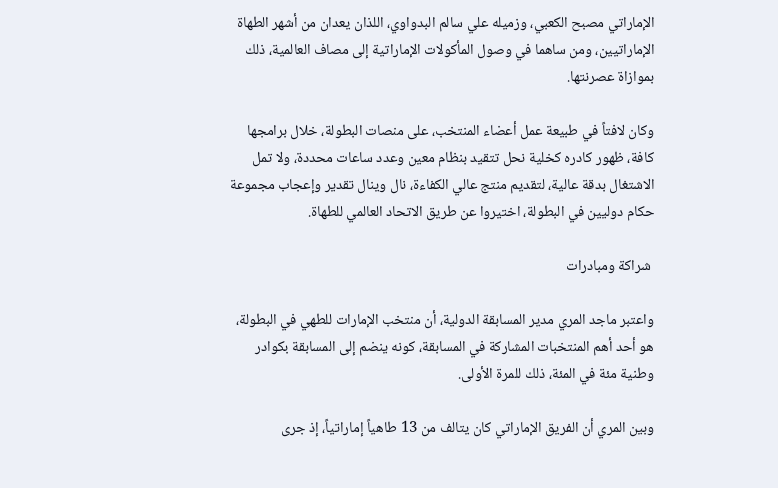الإماراتي مصبح الكعبي، وزميله علي سالم البدواوي، اللذان يعدان من أشهر الطهاة الإماراتيين، ومن ساهما في وصول المأكولات الإماراتية إلى مصاف العالمية، ذلك بموازاة عصرنتها.

وكان لافتاً في طبيعة عمل أعضاء المنتخب، على منصات البطولة، خلال برامجها كافة، ظهور كادره كخلية نحل تتقيد بنظام معين وعدد ساعات محددة، ولا تمل الاشتغال بدقة عالية، لتقديم منتج عالي الكفاءة، نال وينال تقدير وإعجاب مجموعة حكام دوليين في البطولة، اختيروا عن طريق الاتحاد العالمي للطهاة.

 شراكة ومبادرات

واعتبر ماجد المري مدير المسابقة الدولية، أن منتخب الإمارات للطهي في البطولة، هو أحد أهم المنتخبات المشاركة في المسابقة، كونه ينضم إلى المسابقة بكوادر وطنية مئة في المئة، ذلك للمرة الأولى.

وبين المري أن الفريق الإماراتي كان يتالف من 13 طاهياً إماراتياً، إذ جرى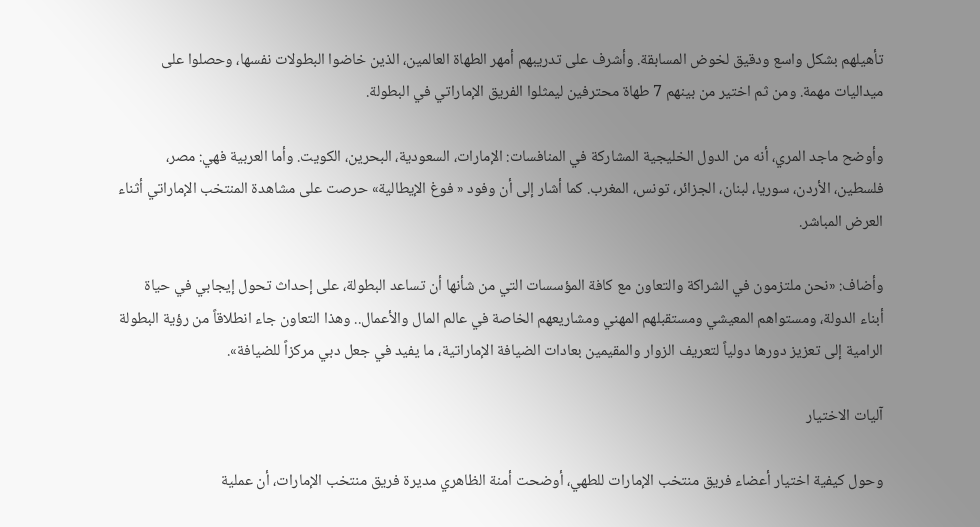تأهيلهم بشكل واسع ودقيق لخوض المسابقة. وأشرف على تدريبهم أمهر الطهاة العالمين، الذين خاضوا البطولات نفسها، وحصلوا على ميداليات مهمة. ومن ثم اختير من بينهم 7 طهاة محترفين ليمثلوا الفريق الإماراتي في البطولة.

وأوضح ماجد المري، أنه من الدول الخليجية المشاركة في المنافسات: الإمارات، السعودية، البحرين، الكويت. وأما العربية فهي: مصر، فلسطين، الأردن، سوريا، لبنان، الجزائر، تونس، المغرب. كما أشار إلى أن وفود « فوغ الإيطالية» حرصت على مشاهدة المنتخب الإماراتي أثناء العرض المباشر.

وأضاف: «نحن ملتزمون في الشراكة والتعاون مع كافة المؤسسات التي من شأنها أن تساعد البطولة، على إحداث تحول إيجابي في حياة أبناء الدولة، ومستواهم المعيشي ومستقبلهم المهني ومشاريعهم الخاصة في عالم المال والأعمال.. وهذا التعاون جاء انطلاقاً من رؤية البطولة الرامية إلى تعزيز دورها دولياً لتعريف الزوار والمقيمين بعادات الضيافة الإماراتية، ما يفيد في جعل دبي مركزاً للضيافة».

آليات الاختيار

وحول كيفية اختيار أعضاء فريق منتخب الإمارات للطهي، أوضحت أمنة الظاهري مديرة فريق منتخب الإمارات، أن عملية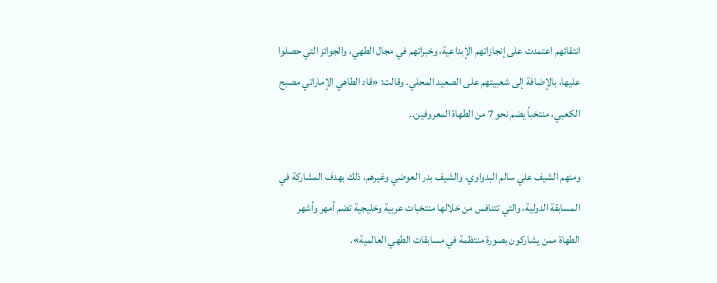انتقائهم اعتمدت على إنجازاتهم الإبداعية، وخبراتهم في مجال الطهي، والجوائز التي حصلوا عليها، بالإضافة إلى شعبيتهم على الصعيد المحلي. وقالت: «قاد الطاهي الإماراتي مصبح الكعبي، منتخباً يضم نحو 7 من الطهاة المعروفين..

ومنهم الشيف علي سالم البدواوي، والشيف بدر العوضي وغيرهم. ذلك بهدف المشاركة في المسابقة الدولية، والتي تتنافس من خلالها منتخبات عربية وخليجية تضم أمهر وأشهر الطهاة ممن يشاركون بصورة منتظمة في مسابقات الطهي العالمية».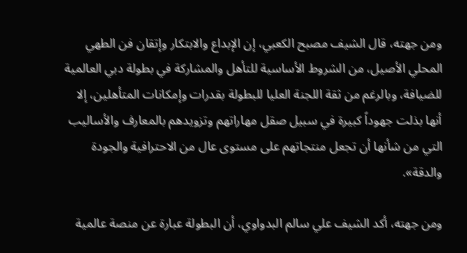ومن جهته، قال الشيف مصبح الكعبي، إن الإبداع والابتكار وإتقان فن الطهي المحلي الأصيل، من الشروط الأساسية للتأهل والمشاركة في بطولة دبي العالمية للضيافة، وبالرغم من ثقة اللجنة العليا للبطولة بقدرات وإمكانات المتأهلين، إلا أنها بذلت جهوداً كبيرة في سبيل صقل مهاراتهم وتزويدهم بالمعارف والأساليب التي من شأنها أن تجعل منتجاتهم على مستوى عال من الاحترافية والجودة والدقة».

ومن جهته، أكد الشيف علي سالم البدواوي، أن البطولة عبارة عن منصة عالمية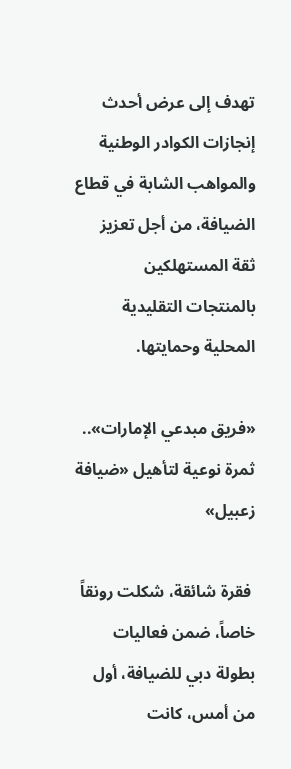تهدف إلى عرض أحدث إنجازات الكوادر الوطنية والمواهب الشابة في قطاع الضيافة، من أجل تعزيز ثقة المستهلكين بالمنتجات التقليدية المحلية وحمايتها.

«فريق مبدعي الإمارات».. ثمرة نوعية لتأهيل «ضيافة زعبيل»

 فقرة شائقة، شكلت رونقاً خاصاً، ضمن فعاليات بطولة دبي للضيافة، أول من أمس، كانت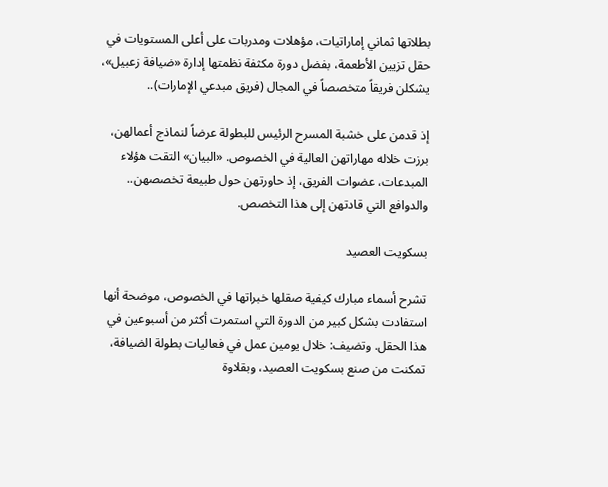بطلاتها ثماني إماراتيات، مؤهلات ومدربات على أعلى المستويات في حقل تزيين الأطعمة، بفضل دورة مكثفة نظمتها إدارة «ضيافة زعبيل»، يشكلن فريقاً متخصصاً في المجال (فريق مبدعي الإمارات)..

إذ قدمن على خشبة المسرح الرئيس للبطولة عرضاً لنماذج أعمالهن، برزت خلاله مهاراتهن العالية في الخصوص. «البيان» التقت هؤلاء المبدعات، عضوات الفريق، إذ حاورتهن حول طبيعة تخصصهن.. والدوافع التي قادتهن إلى هذا التخصص.

بسكويت العصيد

تشرح أسماء مبارك كيفية صقلها خبراتها في الخصوص، موضحة أنها استفادت بشكل كبير من الدورة التي استمرت أكثر من أسبوعين في هذا الحقل. وتضيف: خلال يومين عمل في فعاليات بطولة الضيافة، تمكنت من صنع بسكويت العصيد، وبقلاوة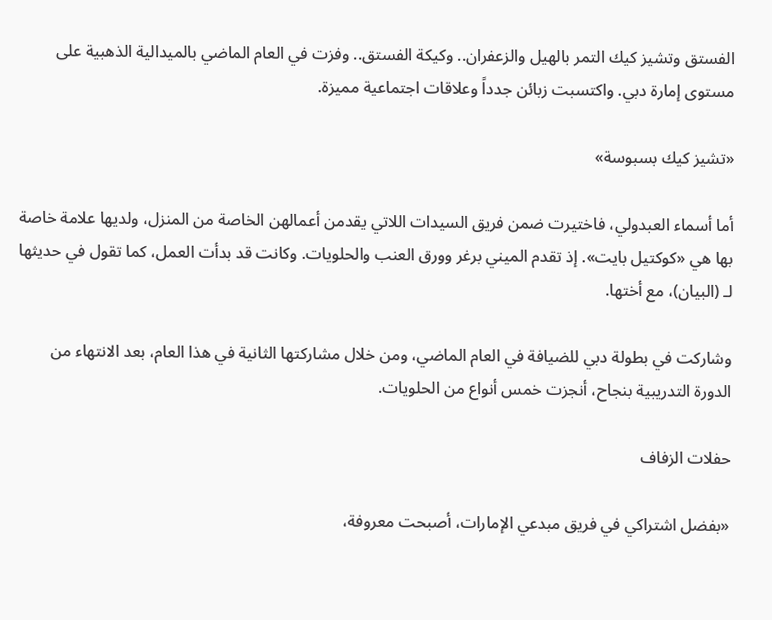الفستق وتشيز كيك التمر بالهيل والزعفران.. وكيكة الفستق.. وفزت في العام الماضي بالميدالية الذهبية على مستوى إمارة دبي. واكتسبت زبائن جدداً وعلاقات اجتماعية مميزة.

«تشيز كيك بسبوسة»

أما أسماء العبدولي، فاختيرت ضمن فريق السيدات اللاتي يقدمن أعمالهن الخاصة من المنزل، ولديها علامة خاصة بها هي «كوكتيل بايت». إذ تقدم الميني برغر وورق العنب والحلويات. وكانت قد بدأت العمل، كما تقول في حديثها لـ (البيان)، مع أختها.

وشاركت في بطولة دبي للضيافة في العام الماضي، ومن خلال مشاركتها الثانية في هذا العام، بعد الانتهاء من الدورة التدريبية بنجاح، أنجزت خمس أنواع من الحلويات.

حفلات الزفاف

«بفضل اشتراكي في فريق مبدعي الإمارات، أصبحت معروفة،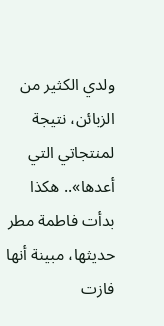ولدي الكثير من الزبائن، نتيجة لمنتجاتي التي أعدها».. هكذا بدأت فاطمة مطر حديثها، مبينة أنها فازت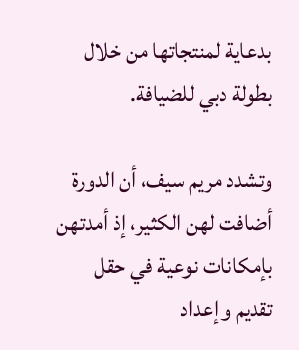بدعاية لمنتجاتها من خلال بطولة دبي للضيافة.

وتشدد مريم سيف، أن الدورة أضافت لهن الكثير، إذ أمدتهن بإمكانات نوعية في حقل تقديم وإعداد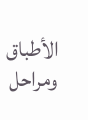الأطباق ومراحل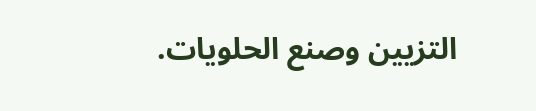التزيين وصنع الحلويات.